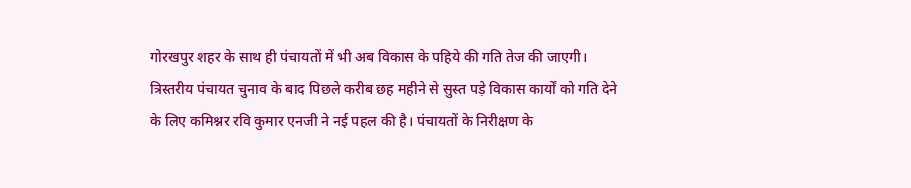गोरखपुर शहर के साथ ही पंचायतों में भी अब विकास के पहिये की गति तेज की जाएगी। त्रिस्तरीय पंचायत चुनाव के बाद पिछले करीब छह महीने से सुस्त पड़े विकास कार्यों को गति देने के लिए कमिश्नर रवि कुमार एनजी ने नई पहल की है। पंचायतों के निरीक्षण के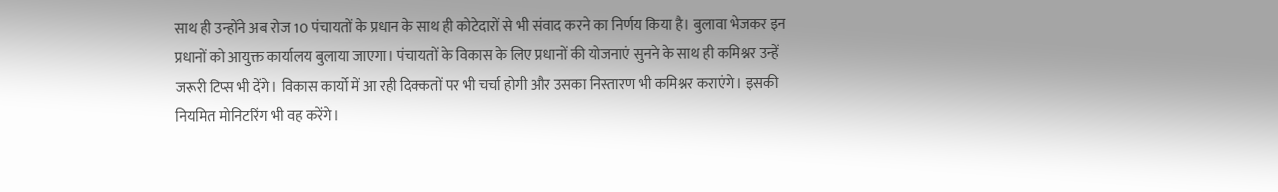साथ ही उन्होंने अब रोज 10 पंचायतों के प्रधान के साथ ही कोटेदारों से भी संवाद करने का निर्णय किया है। बुलावा भेजकर इन प्रधानों को आयुक्त कार्यालय बुलाया जाएगा। पंचायतों के विकास के लिए प्रधानों की योजनाएं सुनने के साथ ही कमिश्नर उन्हें जरूरी टिप्स भी देंगे। विकास कार्यो में आ रही दिक्कतों पर भी चर्चा होगी और उसका निस्तारण भी कमिश्नर कराएंगे। इसकी नियमित मोनिटरिंग भी वह करेंगे।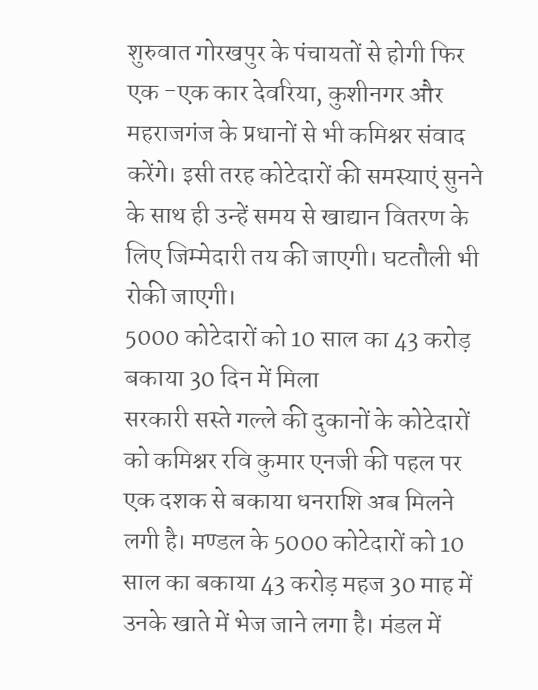शुरुवात गोरखपुर के पंचायतों से होगी फिर एक -एक कार देवरिया, कुशीनगर और महराजगंज के प्रधानों से भी कमिश्नर संवाद करेंगे। इसी तरह कोटेदारों की समस्याएं सुनने के साथ ही उन्हें समय से खाद्यान वितरण के लिए जिम्मेदारी तय की जाएगी। घटतौली भी रोकी जाएगी।
5000 कोटेदारों को 10 साल का 43 करोड़ बकाया 30 दिन में मिला
सरकारी सस्ते गल्ले की दुकानों के कोटेदारों को कमिश्नर रवि कुमार एनजी की पहल पर एक दशक से बकाया धनराशि अब मिलने लगी है। मण्डल के 5000 कोटेदारों को 10 साल का बकाया 43 करोड़ महज 30 माह में उनके खाते में भेज जाने लगा है। मंडल में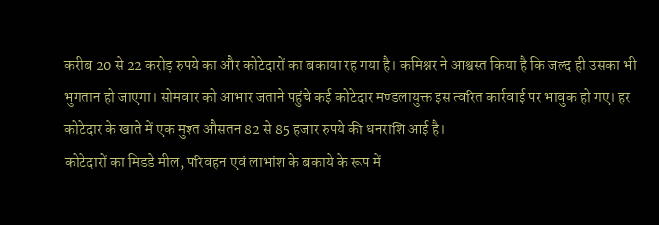करीब 20 से 22 करोड़ रुपये का और कोटेदारों का बकाया रह गया है। कमिश्नर ने आश्वस्त किया है कि जल्द ही उसका भी भुगतान हो जाएगा। सोमवार को आभार जताने पहुंचे कई कोटेदार मण्डलायुक्त इस त्वरित कार्रवाई पर भावुक हो गए। हर कोटेदार के खाते में एक मुश्त औसतन 82 से 85 हजार रुपये की धनराशि आई है।
कोटेदारों का मिडडे मील, परिवहन एवं लाभांश के बकाये के रूप में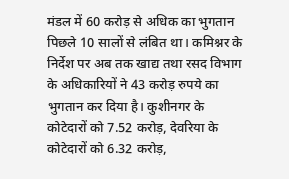मंडल में 60 करोड़ से अधिक का भुगतान पिछले 10 सालों से लंबित था। कमिश्नर के निर्देश पर अब तक खाद्य तथा रसद विभाग के अधिकारियों ने 43 करोड़ रुपये का भुगतान कर दिया है। कुशीनगर के कोटेदारों को 7.52 करोड़, देवरिया के कोटेदारों को 6.32 करोड़,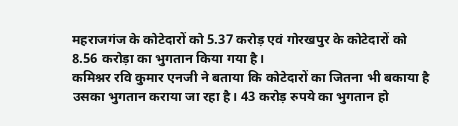महराजगंज के कोटेदारों को 5.37 करोड़ एवं गोरखपुर के कोटेदारों को 8.56 करोड़ा का भुगतान किया गया है।
कमिश्नर रवि कुमार एनजी ने बताया कि कोटेदारों का जितना भी बकाया है उसका भुगतान कराया जा रहा है। 43 करोड़ रुपये का भुगतान हो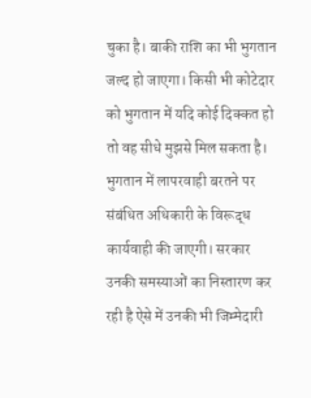चुका है। बाकी राशि का भी भुगतान जल्द हो जाएगा। किसी भी कोटेदार को भुगतान में यदि कोई दिक्कत हो तो वह सीधे मुझसे मिल सकता है। भुगतान में लापरवाही बरतने पर संबंधित अधिकारी के विरूद्ध कार्यवाही की जाएगी। सरकार उनकी समस्याओं का निस्तारण कर रही है ऐसे में उनकी भी जिम्मेदारी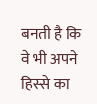बनती है कि वे भी अपने हिस्से का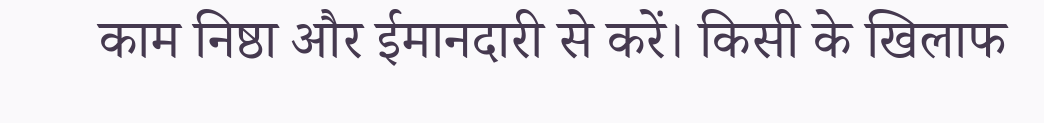काम निष्ठा और ईमानदारी से करें। किसी के खिलाफ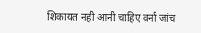शिकायत नही आनी चाहिए वर्ना जांच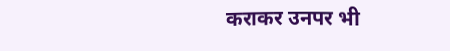कराकर उनपर भी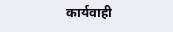कार्यवाही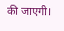की जाएगी।